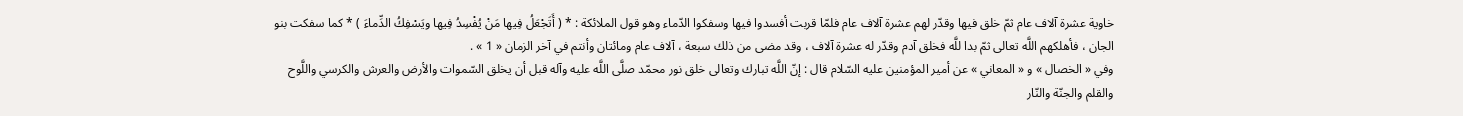خاوية عشرة آلاف عام ثمّ خلق فيها وقدّر لهم عشرة آلاف عام فلمّا قربت أفسدوا فيها وسفكوا الدّماء وهو قول الملائكة : * ( أَتَجْعَلُ فِيها مَنْ يُفْسِدُ فِيها ويَسْفِكُ الدِّماءَ ) * كما سفكت بنو الجان ، فأهلكهم اللَّه تعالى ثمّ بدا للَّه فخلق آدم وقدّر له عشرة آلاف ، وقد مضى من ذلك سبعة ، آلاف عام ومائتان وأنتم في آخر الزمان « 1 » .
وفي « الخصال » و « المعاني » عن أمير المؤمنين عليه السّلام قال : إنّ اللَّه تبارك وتعالى خلق نور محمّد صلَّى اللَّه عليه وآله قبل أن يخلق السّموات والأرض والعرش والكرسي واللَّوح والقلم والجنّة والنّار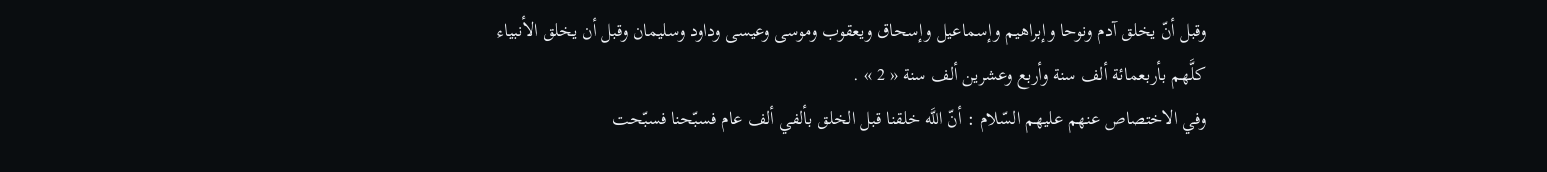وقبل أنّ يخلق آدم ونوحا وإبراهيم وإسماعيل وإسحاق ويعقوب وموسى وعيسى وداود وسليمان وقبل أن يخلق الأنبياء كلَّهم بأربعمائة ألف سنة وأربع وعشرين ألف سنة « 2 » .
وفي الاختصاص عنهم عليهم السّلام : أنّ اللَّه خلقنا قبل الخلق بألفي ألف عام فسبّحنا فسبّحت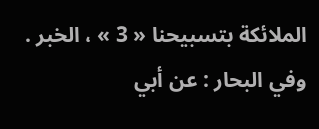الملائكة بتسبيحنا « 3 » ، الخبر .
وفي البحار : عن أبي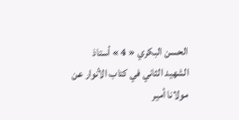الحسن البكري « 4 » أستاذ الشهيد الثاني في كتاب الأنوار عن مولانا أمير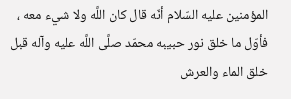المؤمنين عليه السّلام أنّه قال كان اللَّه ولا شيء معه ، فأوّل ما خلق نور حبيبه محمّد صلَّى اللَّه عليه وآله قبل خلق الماء والعرش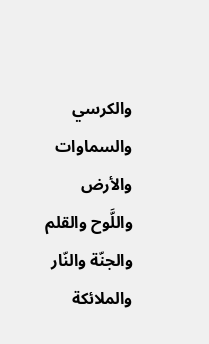والكرسي والسماوات والأرض واللَّوح والقلم والجنّة والنّار والملائكة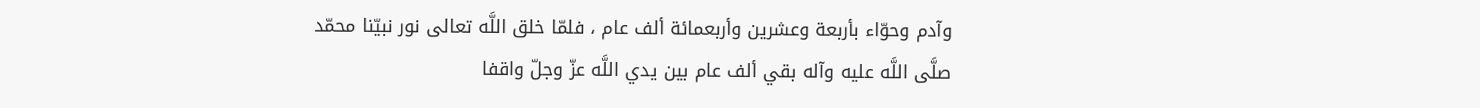وآدم وحوّاء بأربعة وعشرين وأربعمائة ألف عام ، فلمّا خلق اللَّه تعالى نور نبيّنا محمّد صلَّى اللَّه عليه وآله بقي ألف عام بين يدي اللَّه عزّ وجلّ واقفا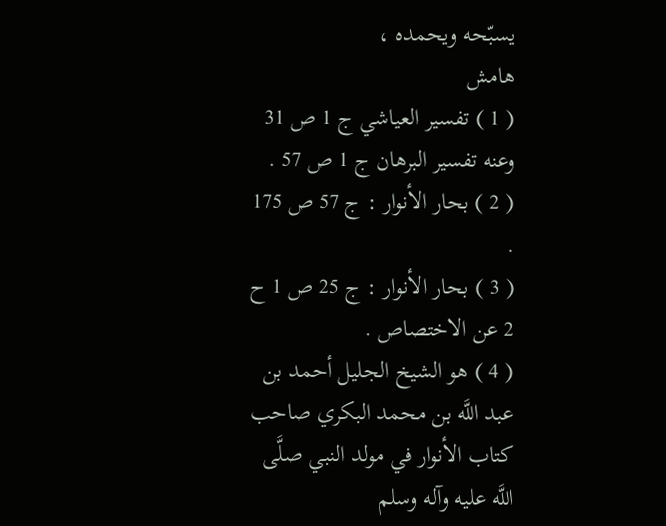يسبّحه ويحمده ،
هامش
( 1 ) تفسير العياشي ج 1 ص 31 وعنه تفسير البرهان ج 1 ص 57 .
( 2 ) بحار الأنوار : ج 57 ص 175 .
( 3 ) بحار الأنوار : ج 25 ص 1 ح 2 عن الاختصاص .
( 4 ) هو الشيخ الجليل أحمد بن عبد اللَّه بن محمد البكري صاحب كتاب الأنوار في مولد النبي صلَّى اللَّه عليه وآله وسلم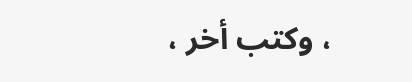، وكتب أخر ،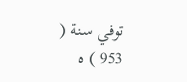توفي سنة ( 953 ) ه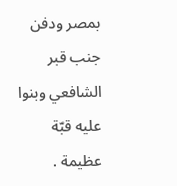بمصر ودفن جنب قبر الشافعي وبنوا عليه قبّة عظيمة .